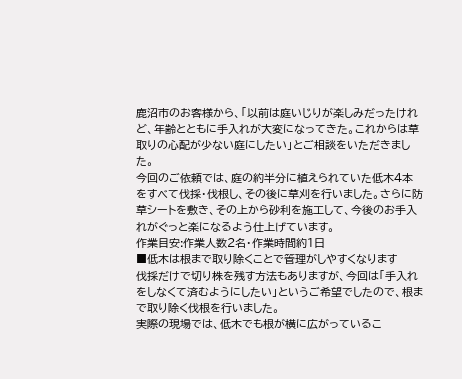鹿沼市のお客様から、「以前は庭いじりが楽しみだったけれど、年齢とともに手入れが大変になってきた。これからは草取りの心配が少ない庭にしたい」とご相談をいただきました。
今回のご依頼では、庭の約半分に植えられていた低木4本をすべて伐採・伐根し、その後に草刈を行いました。さらに防草シートを敷き、その上から砂利を施工して、今後のお手入れがぐっと楽になるよう仕上げています。
作業目安:作業人数2名・作業時間約1日
■低木は根まで取り除くことで管理がしやすくなります
伐採だけで切り株を残す方法もありますが、今回は「手入れをしなくて済むようにしたい」というご希望でしたので、根まで取り除く伐根を行いました。
実際の現場では、低木でも根が横に広がっているこ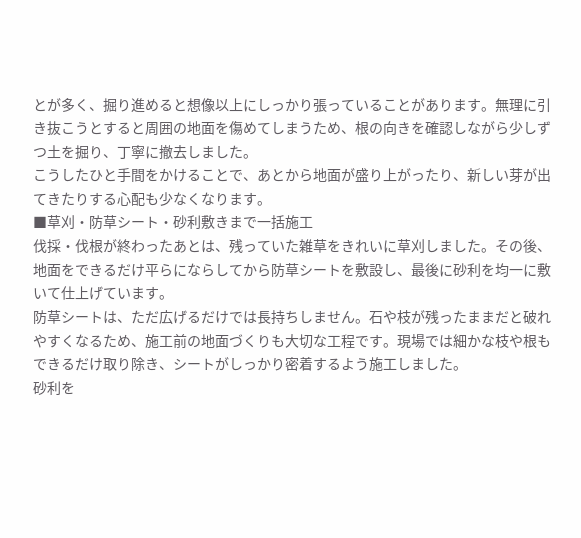とが多く、掘り進めると想像以上にしっかり張っていることがあります。無理に引き抜こうとすると周囲の地面を傷めてしまうため、根の向きを確認しながら少しずつ土を掘り、丁寧に撤去しました。
こうしたひと手間をかけることで、あとから地面が盛り上がったり、新しい芽が出てきたりする心配も少なくなります。
■草刈・防草シート・砂利敷きまで一括施工
伐採・伐根が終わったあとは、残っていた雑草をきれいに草刈しました。その後、地面をできるだけ平らにならしてから防草シートを敷設し、最後に砂利を均一に敷いて仕上げています。
防草シートは、ただ広げるだけでは長持ちしません。石や枝が残ったままだと破れやすくなるため、施工前の地面づくりも大切な工程です。現場では細かな枝や根もできるだけ取り除き、シートがしっかり密着するよう施工しました。
砂利を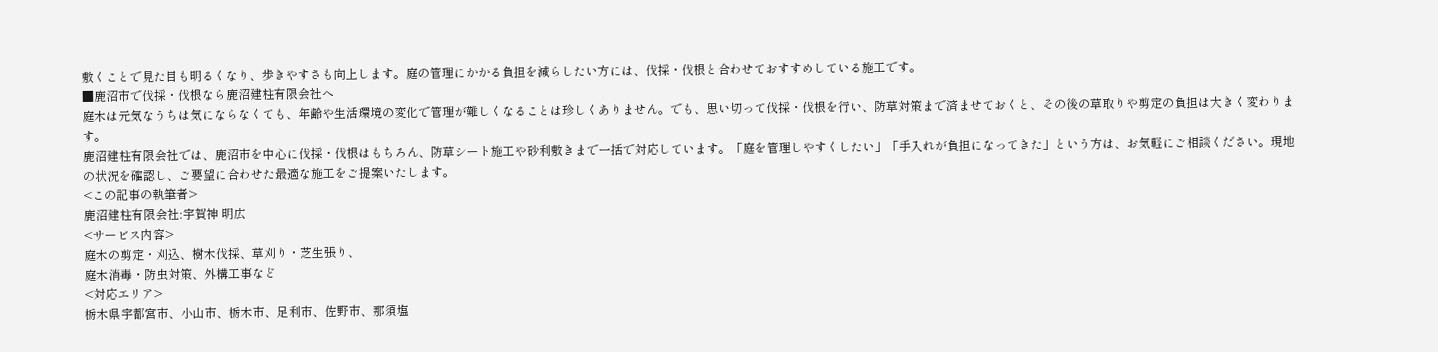敷くことで見た目も明るくなり、歩きやすさも向上します。庭の管理にかかる負担を減らしたい方には、伐採・伐根と合わせておすすめしている施工です。
■鹿沼市で伐採・伐根なら鹿沼建柱有限会社へ
庭木は元気なうちは気にならなくても、年齢や生活環境の変化で管理が難しくなることは珍しくありません。でも、思い切って伐採・伐根を行い、防草対策まで済ませておくと、その後の草取りや剪定の負担は大きく変わります。
鹿沼建柱有限会社では、鹿沼市を中心に伐採・伐根はもちろん、防草シート施工や砂利敷きまで一括で対応しています。「庭を管理しやすくしたい」「手入れが負担になってきた」という方は、お気軽にご相談ください。現地の状況を確認し、ご要望に合わせた最適な施工をご提案いたします。
<この記事の執筆者>
鹿沼建柱有限会社:宇賀神 明広
<サービス内容>
庭木の剪定・刈込、樹木伐採、草刈り・芝生張り、
庭木消毒・防虫対策、外構工事など
<対応エリア>
栃木県宇都宮市、小山市、栃木市、足利市、佐野市、那須塩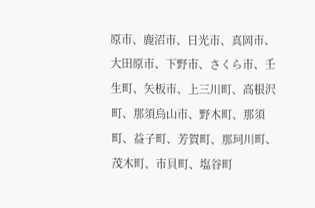原市、鹿沼市、日光市、真岡市、大田原市、下野市、さくら市、壬生町、矢板市、上三川町、高根沢町、那須烏山市、野木町、那須町、益子町、芳賀町、那珂川町、茂木町、市貝町、塩谷町